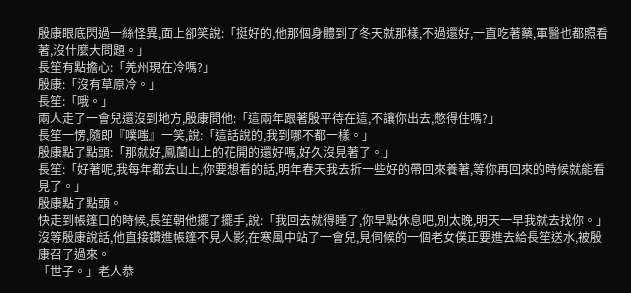殷康眼底閃過一絲怪異,面上卻笑說:「挺好的,他那個身體到了冬天就那樣,不過還好,一直吃著藥,軍醫也都照看著,沒什麼大問題。」
長笙有點擔心:「羌州現在冷嗎?」
殷康:「沒有草原冷。」
長笙:「哦。」
兩人走了一會兒還沒到地方,殷康問他:「這兩年跟著殷平待在這,不讓你出去,憋得住嗎?」
長笙一愣,隨即『噗嗤』一笑,說:「這話說的,我到哪不都一樣。」
殷康點了點頭:「那就好,鳳蘭山上的花開的還好嗎,好久沒見著了。」
長笙:「好著呢,我每年都去山上,你要想看的話,明年春天我去折一些好的帶回來養著,等你再回來的時候就能看見了。」
殷康點了點頭。
快走到帳篷口的時候,長笙朝他擺了擺手,說:「我回去就得睡了,你早點休息吧,別太晚,明天一早我就去找你。」
沒等殷康說話,他直接鑽進帳篷不見人影,在寒風中站了一會兒,見伺候的一個老女僕正要進去給長笙送水,被殷康召了過來。
「世子。」老人恭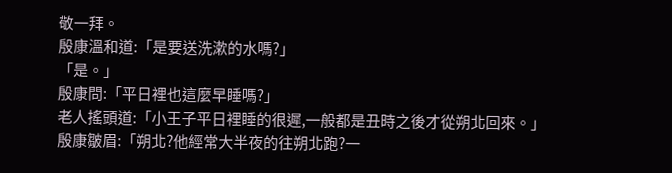敬一拜。
殷康溫和道:「是要送洗漱的水嗎?」
「是。」
殷康問:「平日裡也這麼早睡嗎?」
老人搖頭道:「小王子平日裡睡的很遲,一般都是丑時之後才從朔北回來。」
殷康皺眉:「朔北?他經常大半夜的往朔北跑?一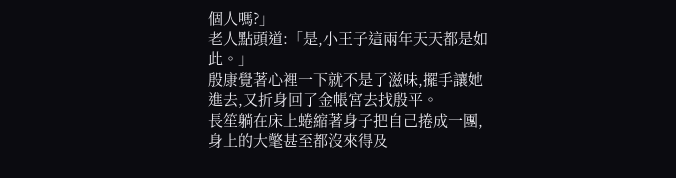個人嗎?」
老人點頭道:「是,小王子這兩年天天都是如此。」
殷康覺著心裡一下就不是了滋味,擺手讓她進去,又折身回了金帳宮去找殷平。
長笙躺在床上蜷縮著身子把自己捲成一團,身上的大氅甚至都沒來得及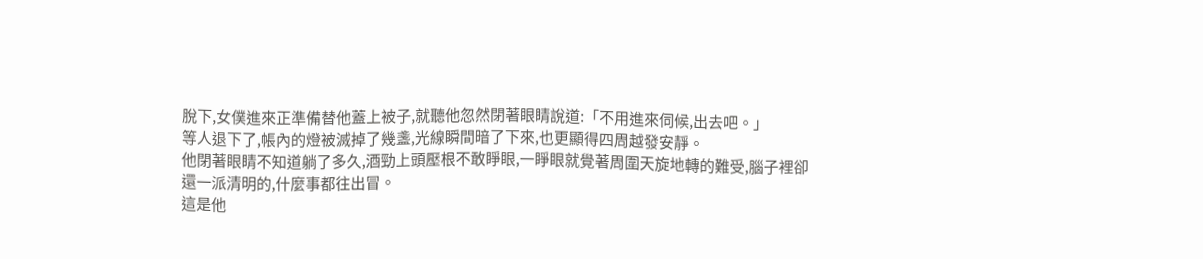脫下,女僕進來正準備替他蓋上被子,就聽他忽然閉著眼睛說道:「不用進來伺候,出去吧。」
等人退下了,帳內的燈被滅掉了幾盞,光線瞬間暗了下來,也更顯得四周越發安靜。
他閉著眼睛不知道躺了多久,酒勁上頭壓根不敢睜眼,一睜眼就覺著周圍天旋地轉的難受,腦子裡卻還一派清明的,什麼事都往出冒。
這是他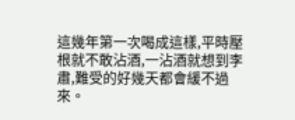這幾年第一次喝成這樣,平時壓根就不敢沾酒,一沾酒就想到李肅,難受的好幾天都會緩不過來。